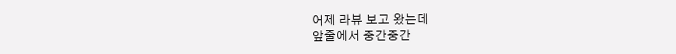어제 라뷰 보고 왔는데
앞줄에서 중간중간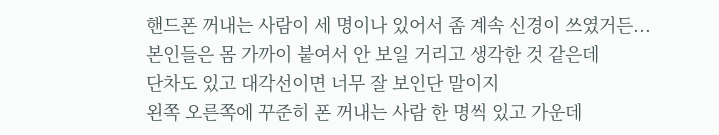핸드폰 꺼내는 사람이 세 명이나 있어서 좀 계속 신경이 쓰였거든...
본인들은 몸 가까이 붙여서 안 보일 거리고 생각한 것 같은데
단차도 있고 대각선이면 너무 잘 보인단 말이지
왼쪽 오른쪽에 꾸준히 폰 꺼내는 사람 한 명씩 있고 가운데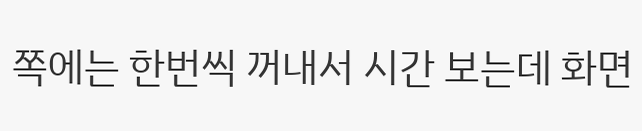쪽에는 한번씩 꺼내서 시간 보는데 화면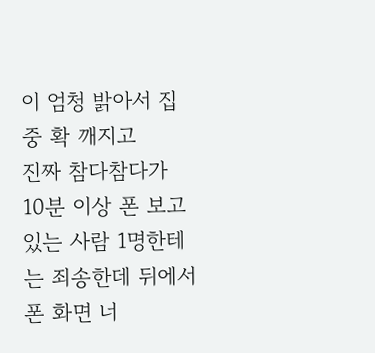이 엄청 밝아서 집중 확 깨지고
진짜 참다참다가 10분 이상 폰 보고 있는 사람 1명한테는 죄송한데 뒤에서 폰 화면 너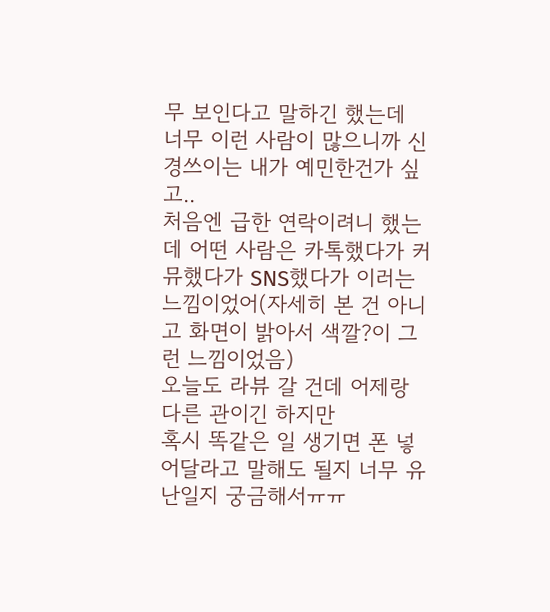무 보인다고 말하긴 했는데
너무 이런 사람이 많으니까 신경쓰이는 내가 예민한건가 싶고..
처음엔 급한 연락이려니 했는데 어떤 사람은 카톡했다가 커뮤했다가 SNS했다가 이러는 느낌이었어(자세히 본 건 아니고 화면이 밝아서 색깔?이 그런 느낌이었음)
오늘도 라뷰 갈 건데 어제랑 다른 관이긴 하지만
혹시 똑같은 일 생기면 폰 넣어달라고 말해도 될지 너무 유난일지 궁금해서ㅠㅠ